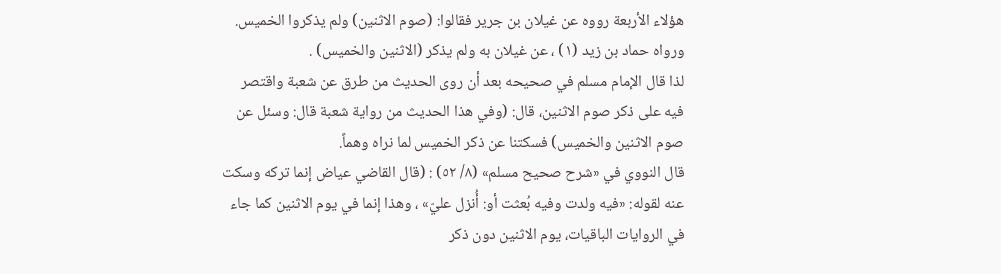هؤلاء الأربعة رووه عن غيلان بن جرير فقالوا: (صوم الاثنين) ولم يذكروا الخميس.
ورواه حماد بن زيد (١) ، عن غيلان به ولم يذكر (الاثنين والخميس) .
لذا قال الإمام مسلم في صحيحه بعد أن روى الحديث من طرق عن شعبة واقتصر فيه على ذكر صوم الاثنين، قال: (وفي هذا الحديث من رواية شعبة قال: وسئل عن صوم الاثنين والخميس) فسكتنا عن ذكر الخميس لما نراه وهماً.
قال النووي في «شرح صحيح مسلم» (٨/ ٥٢) : (قال القاضي عياض إنما تركه وسكت عنه لقوله: «فيه ولدت وفيه بُعثت أو: أُنزل عليّ» ، وهذا إنما في يوم الاثنين كما جاء في الروايات الباقيات، يوم الاثنين دون ذكر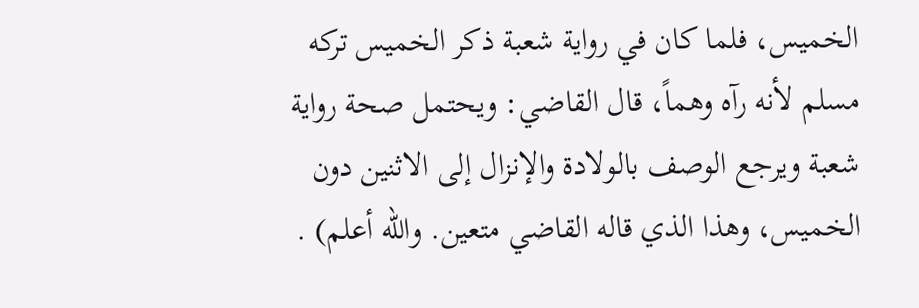الخميس، فلما كان في رواية شعبة ذكر الخميس تركه مسلم لأنه رآه وهماً، قال القاضي: ويحتمل صحة رواية شعبة ويرجع الوصف بالولادة والإنزال إلى الاثنين دون الخميس، وهذا الذي قاله القاضي متعين. والله أعلم) .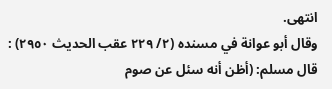انتهى.
وقال أبو عوانة في مسنده (٢/ ٢٢٩ عقب الحديث ٢٩٥٠) : قال مسلم: (أظن أنه سئل عن صوم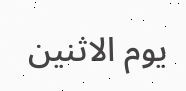يوم الاثنين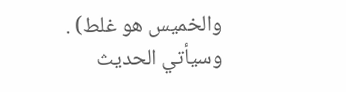والخميس هو غلط) .
وسيأتي الحديث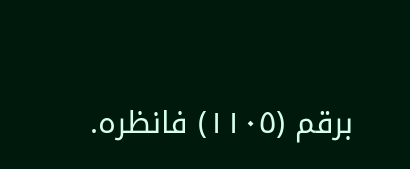برقم (١١٠٥) فانظره.